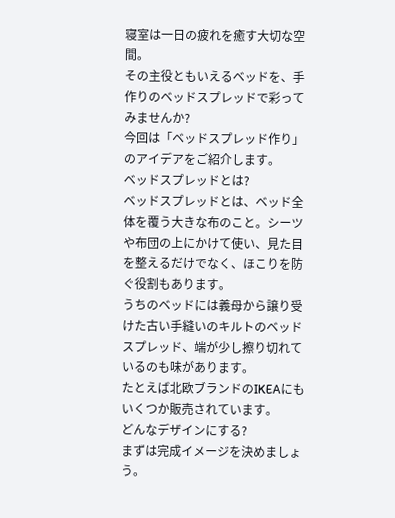寝室は一日の疲れを癒す大切な空間。
その主役ともいえるベッドを、手作りのベッドスプレッドで彩ってみませんか?
今回は「ベッドスプレッド作り」のアイデアをご紹介します。
ベッドスプレッドとは?
ベッドスプレッドとは、ベッド全体を覆う大きな布のこと。シーツや布団の上にかけて使い、見た目を整えるだけでなく、ほこりを防ぐ役割もあります。
うちのベッドには義母から譲り受けた古い手縫いのキルトのベッドスプレッド、端が少し擦り切れているのも味があります。
たとえば北欧ブランドのIKEAにもいくつか販売されています。
どんなデザインにする?
まずは完成イメージを決めましょう。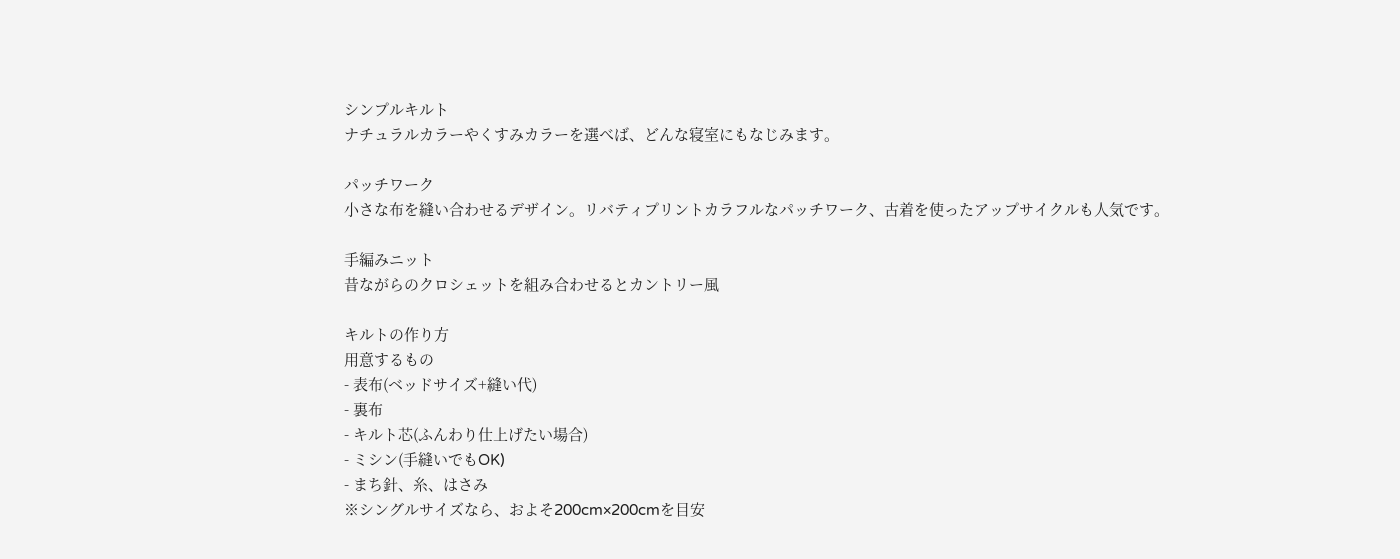シンプルキルト
ナチュラルカラーやくすみカラーを選べば、どんな寝室にもなじみます。

パッチワーク
小さな布を縫い合わせるデザイン。リバティプリントカラフルなパッチワーク、古着を使ったアップサイクルも人気です。

手編みニット
昔ながらのクロシェットを組み合わせるとカントリー風

キルトの作り方
用意するもの
- 表布(ベッドサイズ+縫い代)
- 裏布
- キルト芯(ふんわり仕上げたい場合)
- ミシン(手縫いでもOK)
- まち針、糸、はさみ
※シングルサイズなら、およそ200cm×200cmを目安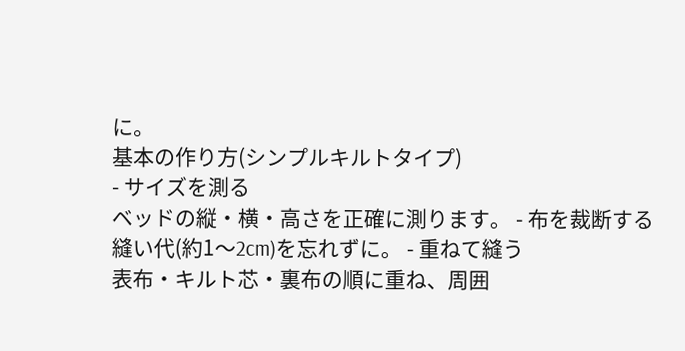に。
基本の作り方(シンプルキルトタイプ)
- サイズを測る
ベッドの縦・横・高さを正確に測ります。 - 布を裁断する
縫い代(約1〜2cm)を忘れずに。 - 重ねて縫う
表布・キルト芯・裏布の順に重ね、周囲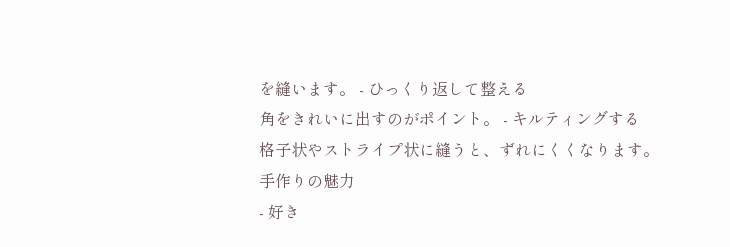を縫います。 - ひっくり返して整える
角をきれいに出すのがポイント。 - キルティングする
格子状やストライプ状に縫うと、ずれにくくなります。
手作りの魅力
- 好き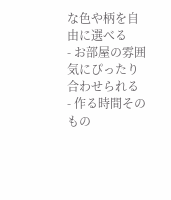な色や柄を自由に選べる
- お部屋の雰囲気にぴったり合わせられる
- 作る時間そのもの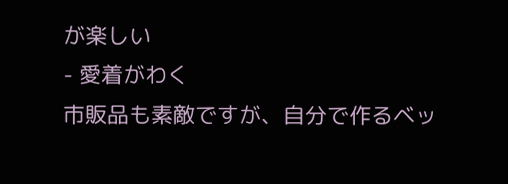が楽しい
- 愛着がわく
市販品も素敵ですが、自分で作るベッ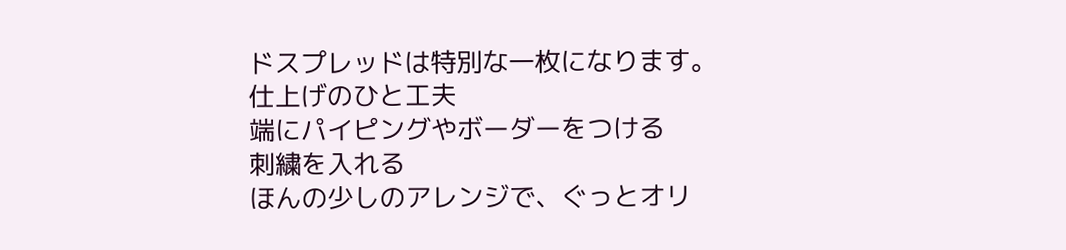ドスプレッドは特別な一枚になります。
仕上げのひと工夫
端にパイピングやボーダーをつける
刺繍を入れる
ほんの少しのアレンジで、ぐっとオリ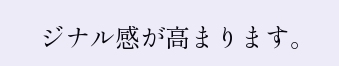ジナル感が高まります。